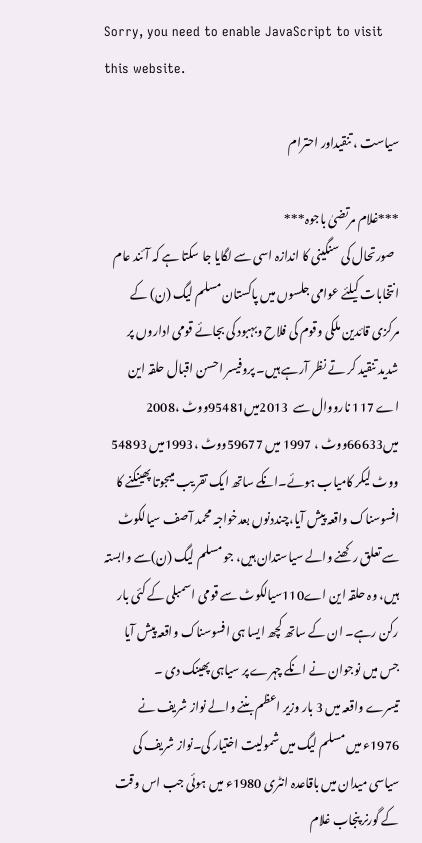Sorry, you need to enable JavaScript to visit this website.

سیاست ، تنقیداور احترام

***غلام مرتضیٰ باجوہ***
  صورتحال کی سنگینی کا اندازہ اسی سے لگایا جا سکتا ہے کہ آئند عام انتخابات کیلئے عوامی جلسوں میں پاکستان مسلم لیگ (ن) کے مرکزی قائدین ملکی وقوم کی فلاح وبہبود کی بجائے قومی اداروں پر شدید تنقید کر تے نظر آرہے ہیں۔ پروفیسر احسن اقبال حلقہ این اے 117 نارووال سے  2013میں95481ووٹ ،2008  میں66633ووٹ ، 1997 میں 59677ووٹ ،1993میں 54893 ووٹ لیکر کامیاب ہوئے۔انکے ساتھ ایک تقر یب میںجوتا پھینکنے کا افسوسناک واقعہ پیش آیا،چنددنوں بعدخواجہ محمد آصف سیالکوٹ سے تعلق رکھنے والے سیاستدان ہیں، جو مسلم لیگ (ن)سے وابستہ ہیں، وہ حلقہ این اے110سیالکوٹ سے قومی اسمبلی کے کئی بار رکن رہے۔ ان کے ساتھ کچھ ایسا ہی افسوسناک واقعہ پیش آیا جس میں نوجوان نے انکے چہرے پر سیاہی پھینک دی ۔
تیسرے واقعہ میں 3 بار وزیر اعظم بننے والے نواز شریف نے 1976ء میں مسلم لیگ میں شمولیت اختیار کی۔نواز شریف کی سیاسی میدان میں باقاعدہ انٹری 1980ء میں ہوئی جب اس وقت کے گورنر پنجاب غلام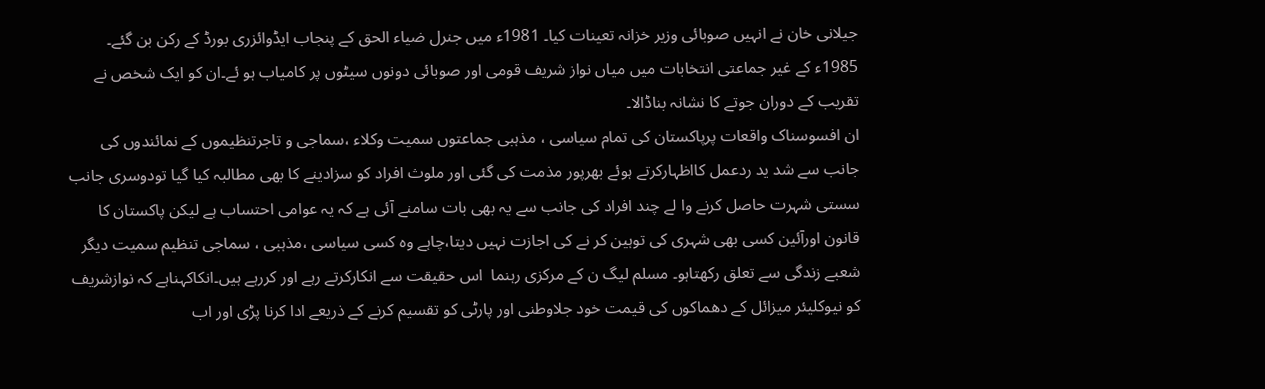جیلانی خان نے انہیں صوبائی وزیر خزانہ تعینات کیا۔ 1981ء میں جنرل ضیاء الحق کے پنجاب ایڈوائزری بورڈ کے رکن بن گئے۔ 1985ء کے غیر جماعتی انتخابات میں میاں نواز شریف قومی اور صوبائی دونوں سیٹوں پر کامیاب ہو ئے۔ان کو ایک شخص نے تقریب کے دوران جوتے کا نشانہ بناڈالا۔
ان افسوسناک واقعات پرپاکستان کی تمام سیاسی ، مذہبی جماعتوں سمیت وکلاء ،سماجی و تاجرتنظیموں کے نمائندوں کی جانب سے شد ید ردعمل کااظہارکرتے ہوئے بھرپور مذمت کی گئی اور ملوث افراد کو سزادینے کا بھی مطالبہ کیا گیا تودوسری جانب سستی شہرت حاصل کرنے وا لے چند افراد کی جانب سے یہ بھی بات سامنے آئی ہے کہ یہ عوامی احتساب ہے لیکن پاکستان کا قانون اورآئین کسی بھی شہری کی توہین کر نے کی اجازت نہیں دیتا،چاہے وہ کسی سیاسی ،مذہبی ، سماجی تنظیم سمیت دیگر شعبے زندگی سے تعلق رکھتاہو۔ مسلم لیگ ن کے مرکزی رہنما  اس حقیقت سے انکارکرتے رہے اور کررہے ہیں۔انکاکہناہے کہ نوازشریف کو نیوکلیئر میزائل کے دھماکوں کی قیمت خود جلاوطنی اور پارٹی کو تقسیم کرنے کے ذریعے ادا کرنا پڑی اور اب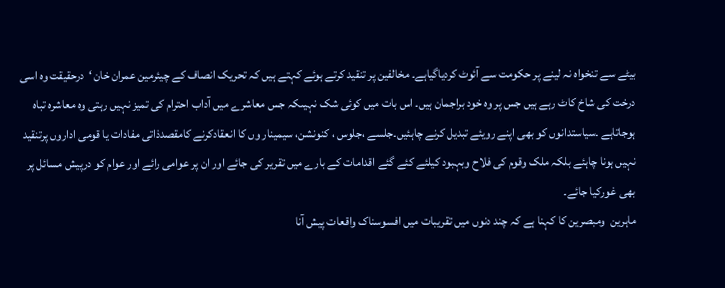بیٹے سے تنخواہ نہ لینے پر حکومت سے آئوٹ کردیاگیاہے۔ مخالفین پر تنقید کرتے ہوئے کہتے ہیں کہ تحریک انصاف کے چیئرمین عمران خان ‘درحقیقت وہ اسی درخت کی شاخ کاٹ رہے ہیں جس پر وہ خود براجمان ہیں۔ اس بات میں کوئی شک نہیںکہ جس معاشرے میں آداب احترام کی تمیز نہیں رہتی وہ معاشرہ تباہ ہوجاتاہے ۔سیاستدانوں کو بھی اپنے رویئے تبدیل کرنے چاہئیں۔جلسے ،جلوس ، کنونشن، سیمینار وں کا انعقادکرنے کامقصدذاتی مفادات یا قومی اداروں پرتنقید نہیں ہونا چاہئے بلکہ ملک وقوم کی فلاح وبہبود کیلئے کئے گئے اقدامات کے بارے میں تقریر کی جائے اور ان پر عوامی رائے اور عوام کو درپیش مسائل پر بھی غورکیا جائے۔
ماہرین  ومبصرین کا کہنا ہے کہ چند دنوں میں تقریبات میں افسوسناک واقعات پیش آنا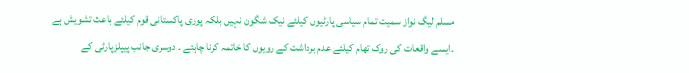مسلم لیگ نواز سمیت تمام سیاسی پارٹیوں کیلئے نیک شگون نہیں بلکہ پوری پاکستانی قوم کیلئے باعث تشویش ہے ۔ایسے واقعات کی روک تھام کیلئے عدم برداشت کے رویوں کا خاتمہ کرنا چاہئے ۔ دوسری جانب پیپلزپارٹی کے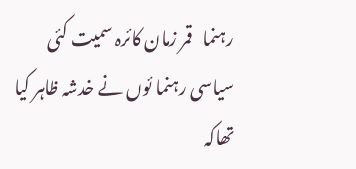رہنما   قمر زمان کائرہ سمیت کئی سیاسی رہنما ئوں نے خدشہ ظاہر کیا تھاکہ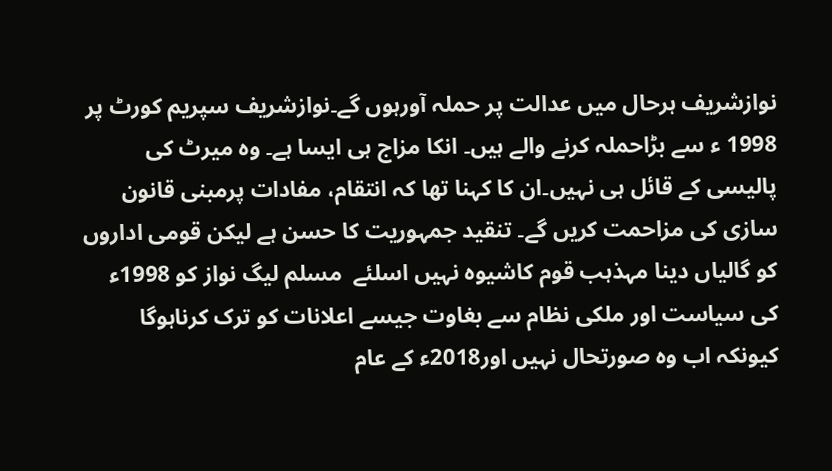نوازشریف ہرحال میں عدالت پر حملہ آورہوں گے۔نوازشریف سپریم کورٹ پر 1998 ء سے بڑاحملہ کرنے والے ہیں۔ انکا مزاج ہی ایسا ہے۔ وہ میرٹ کی پالیسی کے قائل ہی نہیں۔ان کا کہنا تھا کہ انتقام، مفادات پرمبنی قانون سازی کی مزاحمت کریں گے۔ تنقید جمہوریت کا حسن ہے لیکن قومی اداروں کو گالیاں دینا مہذہب قوم کاشیوہ نہیں اسلئے  مسلم لیگ نواز کو 1998ء کی سیاست اور ملکی نظام سے بغاوت جیسے اعلانات کو ترک کرناہوگا کیونکہ اب وہ صورتحال نہیں اور2018ء کے عام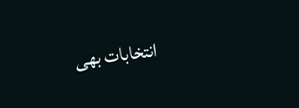انتخابات بھی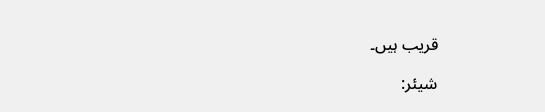قریب ہیں۔

شیئر: